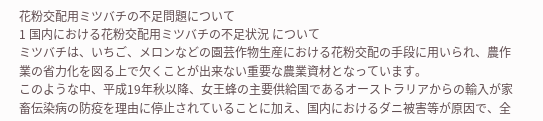花粉交配用ミツバチの不足問題について
1 国内における花粉交配用ミツバチの不足状況 について
ミツバチは、いちご、メロンなどの園芸作物生産における花粉交配の手段に用いられ、農作業の省力化を図る上で欠くことが出来ない重要な農業資材となっています。
このような中、平成19年秋以降、女王蜂の主要供給国であるオーストラリアからの輸入が家畜伝染病の防疫を理由に停止されていることに加え、国内におけるダニ被害等が原因で、全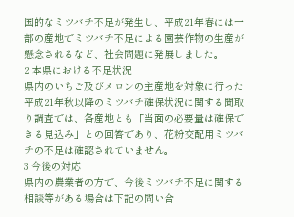国的なミツバチ不足が発生し、平成21年春には一部の産地でミツバチ不足による園芸作物の生産が懸念されるなど、社会問題に発展しました。
2 本県における不足状況
県内のいちご及びメロンの主産地を対象に行った平成21年秋以降のミツバチ確保状況に関する聞取り調査では、各産地とも「当面の必要量は確保できる見込み」との回答であり、花粉交配用ミツバチの不足は確認されていません。
3 今後の対応
県内の農業者の方で、今後ミツバチ不足に関する相談等がある場合は下記の問い合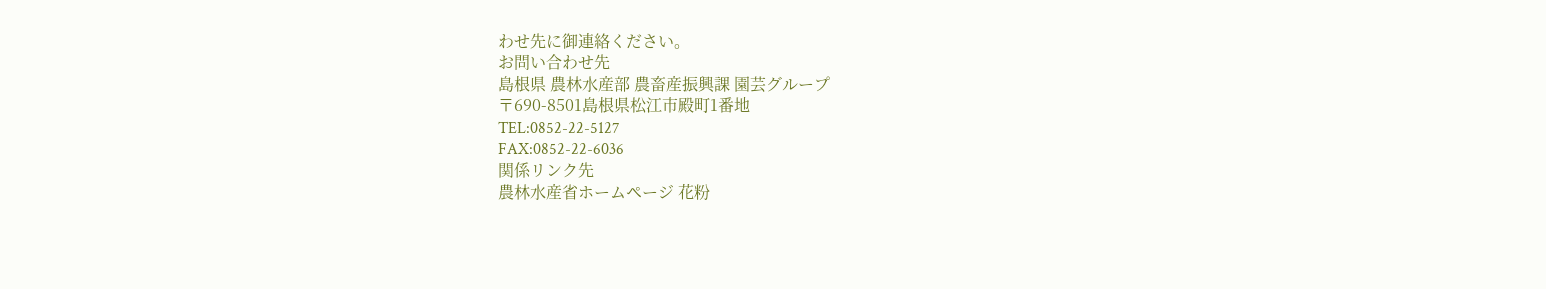わせ先に御連絡ください。
お問い合わせ先
島根県 農林水産部 農畜産振興課 園芸グループ
〒690-8501島根県松江市殿町1番地
TEL:0852-22-5127
FAX:0852-22-6036
関係リンク先
農林水産省ホームページ 花粉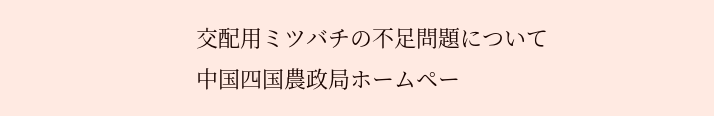交配用ミツバチの不足問題について
中国四国農政局ホームペー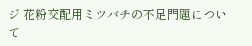ジ 花粉交配用ミツバチの不足門題について